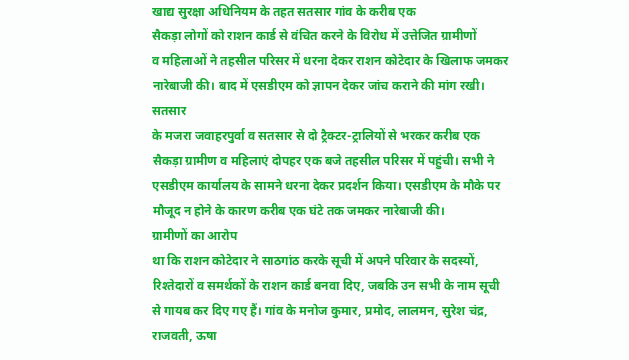खाद्य सुरक्षा अधिनियम के तहत सतसार गांव के करीब एक
सैकड़ा लोगों को राशन कार्ड से वंचित करने के विरोध में उत्तेजित ग्रामीणों
व महिलाओं ने तहसील परिसर में धरना देकर राशन कोटेदार के खिलाफ जमकर
नारेबाजी की। बाद में एसडीएम को ज्ञापन देकर जांच कराने की मांग रखी।
सतसार
के मजरा जवाहरपुर्वा व सतसार से दो ट्रैक्टर-ट्रालियों से भरकर करीब एक
सैकड़ा ग्रामीण व महिलाएं दोपहर एक बजे तहसील परिसर में पहुंची। सभी ने
एसडीएम कार्यालय के सामने धरना देकर प्रदर्शन किया। एसडीएम के मौके पर
मौजूद न होने के कारण करीब एक घंटे तक जमकर नारेबाजी की।
ग्रामीणों का आरोप
था कि राशन कोटेदार ने साठगांठ करके सूची में अपने परिवार के सदस्यों,
रिश्तेदारों व समर्थकों के राशन कार्ड बनवा दिए, जबकि उन सभी के नाम सूची
से गायब कर दिए गए हैं। गांव के मनोज कुमार, प्रमोद, लालमन, सुरेश चंद्र,
राजवती, ऊषा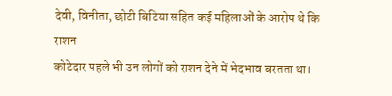देवी, विनीता, छोटी बिटिया सहित कई महिलाओं के आरोप थे कि राशन
कोटेदार पहले भी उन लोगों को राशन देने में भेदभाव बरतता था।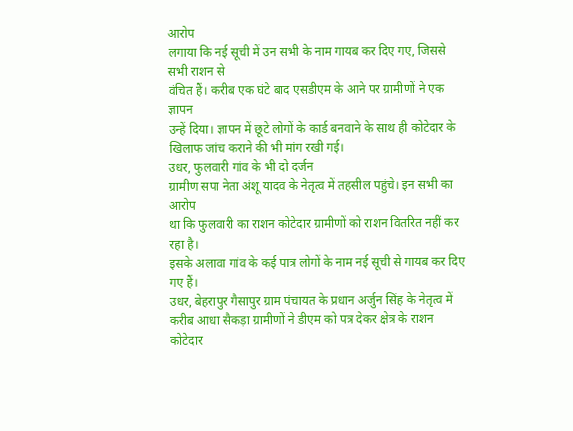आरोप
लगाया कि नई सूची में उन सभी के नाम गायब कर दिए गए, जिससे सभी राशन से
वंचित हैं। करीब एक घंटे बाद एसडीएम के आने पर ग्रामीणों ने एक ज्ञापन
उन्हें दिया। ज्ञापन में छूटे लोगों के कार्ड बनवाने के साथ ही कोटेदार के
खिलाफ जांच कराने की भी मांग रखी गई।
उधर, फुलवारी गांव के भी दो दर्जन
ग्रामीण सपा नेता अंशू यादव के नेतृत्व में तहसील पहुंचे। इन सभी का आरोप
था कि फुलवारी का राशन कोटेदार ग्रामीणों को राशन वितरित नहीं कर रहा है।
इसके अलावा गांव के कई पात्र लोगों के नाम नई सूची से गायब कर दिए गए हैं।
उधर, बेहरापुर गैसापुर ग्राम पंचायत के प्रधान अर्जुन सिंह के नेतृत्व में
करीब आधा सैकड़ा ग्रामीणों ने डीएम को पत्र देकर क्षेत्र के राशन कोटेदार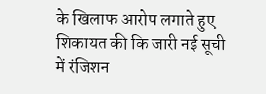के खिलाफ आरोप लगाते हुए शिकायत की कि जारी नई सूची में रंजिशन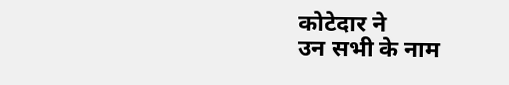कोटेदार ने
उन सभी के नाम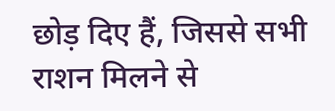छोड़ दिए हैं, जिससे सभी राशन मिलने से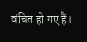वंचित हो गए हैं।